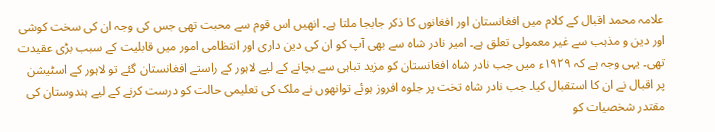علامہ محمد اقبال کے کلام میں افغانستان اور افغانوں کا ذکر جابجا ملتا ہے۔ انھیں اس قوم سے محبت تھی جس کی وجہ ان کی سخت کوشی اور دین و مذہب سے غیر معمولی تعلق ہے۔ امیر نادر شاہ سے بھی آپ کو ان کی دین داری اور انتظامی امور میں قابلیت کے سبب بڑی عقیدت تھی۔ یہی وجہ ہے کہ ۱۹۲۹ء میں جب نادر شاہ افغانستان کو مزید تباہی سے بچانے کے لیے لاہور کے راستے افغانستان گئے تو لاہور کے اسٹیشن پر اقبال نے ان کا استقبال کیا۔ جب نادر شاہ تخت پر جلوہ افروز ہوئے توانھوں نے ملک کی تعلیمی حالت کو درست کرنے کے لیے ہندوستان کی مقتدر شخصیات کو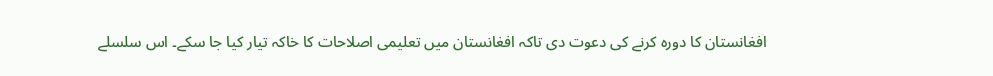افغانستان کا دورہ کرنے کی دعوت دی تاکہ افغانستان میں تعلیمی اصلاحات کا خاکہ تیار کیا جا سکے۔ اس سلسلے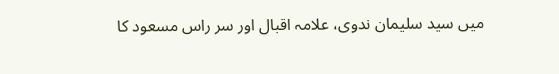میں سید سلیمان ندوی، علامہ اقبال اور سر راس مسعود کا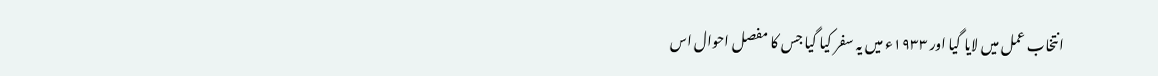انتخاب عمل میں لایا گیا اور ۱۹۳۳ء میں یہ سفر کیا گیا جس کا مفصل احوال اس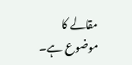مقالے کا موضوع ہے۔